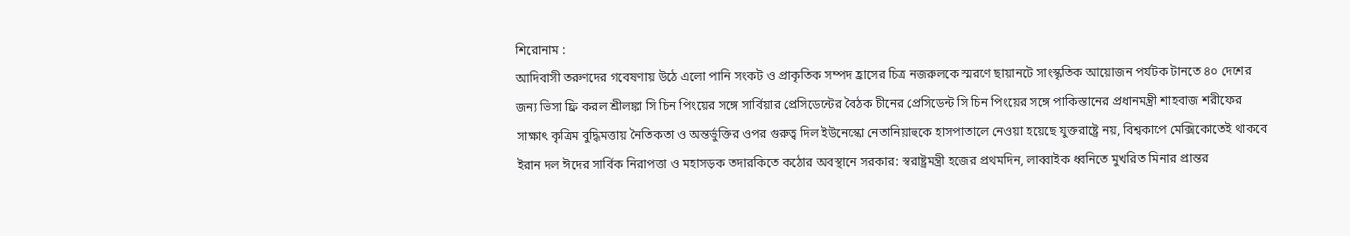শিরোনাম :
আদিবাসী তরুণদের গবেষণায় উঠে এলো পানি সংকট ও প্রাকৃতিক সম্পদ হ্রাসের চিত্র নজরুলকে স্মরণে ছায়ানটে সাংস্কৃতিক আয়োজন পর্যটক টানতে ৪০ দেশের জন্য ভিসা ফ্রি করল শ্রীলঙ্কা সি চিন পিংয়ের সঙ্গে সার্বিয়ার প্রেসিডেন্টের বৈঠক চীনের প্রেসিডেন্ট সি চিন পিংয়ের সঙ্গে পাকিস্তানের প্রধানমন্ত্রী শাহবাজ শরীফের সাক্ষাৎ কৃত্রিম বুদ্ধিমত্তায় নৈতিকতা ও অন্তর্ভুক্তির ওপর গুরুত্ব দিল ইউনেস্কো নেতানিয়াহুকে হাসপাতালে নেওয়া হয়েছে যুক্তরাষ্ট্রে নয়, বিশ্বকাপে মেক্সিকোতেই থাকবে ইরান দল ঈদের সার্বিক নিরাপত্তা ও মহাসড়ক তদারকিতে কঠোর অবস্থানে সরকার: স্বরাষ্ট্রমন্ত্রী হজের প্রথমদিন, লাব্বাইক ধ্বনিতে মুখরিত মিনার প্রান্তর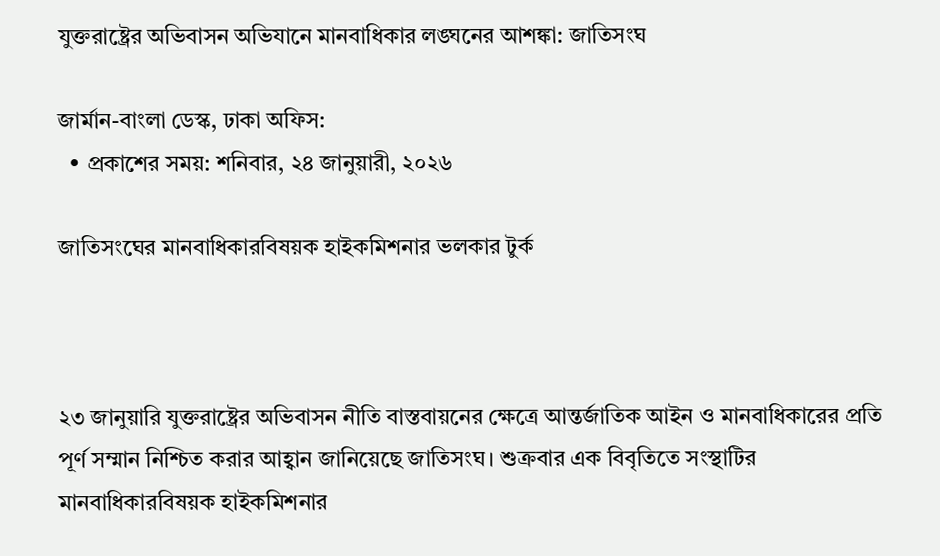যুক্তরাষ্ট্রের অভিবাসন অভিযানে মানবাধিকার লঙ্ঘনের আশঙ্কা: জাতিসংঘ

জার্মান-বাংলা ডেস্ক, ঢাকা অফিস:
  • প্রকাশের সময়: শনিবার, ২৪ জানুয়ারী, ২০২৬

জাতিসংঘের মানবাধিকারবিষয়ক হাইকমিশনার ভলকার টুর্ক



২৩ জানুয়ারি যুক্তরাষ্ট্রের অভিবাসন নীতি বাস্তবায়নের ক্ষেত্রে আন্তর্জাতিক আইন ও মানবাধিকারের প্রতি পূর্ণ সম্মান নিশ্চিত করার আহ্বান জানিয়েছে জাতিসংঘ। শুক্রবার এক বিবৃতিতে সংস্থাটির মানবাধিকারবিষয়ক হাইকমিশনার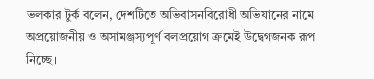ভলকার টুর্ক বলেন, দেশটিতে অভিবাসনবিরোধী অভিযানের নামে অপ্রয়োজনীয় ও অসামঞ্জস্যপূর্ণ বলপ্রয়োগ ক্রমেই উদ্বেগজনক রূপ নিচ্ছে।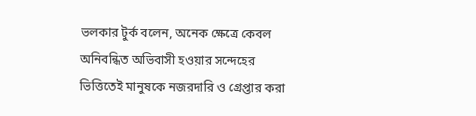ভলকার টুর্ক বলেন, অনেক ক্ষেত্রে কেবল অনিবন্ধিত অভিবাসী হওয়ার সন্দেহের ভিত্তিতেই মানুষকে নজরদারি ও গ্রেপ্তার করা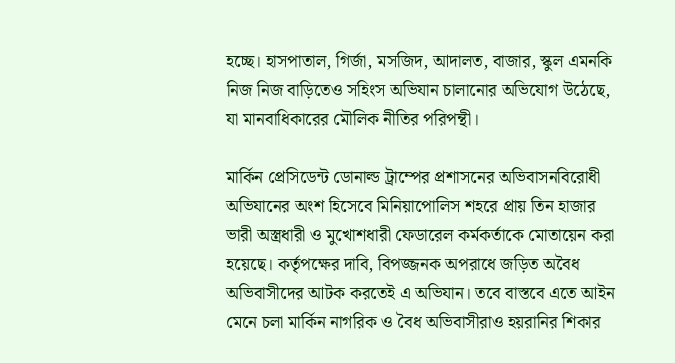হচ্ছে। হাসপাতাল, গির্জা, মসজিদ, আদালত, বাজার, স্কুল এমনকি নিজ নিজ বাড়িতেও সহিংস অভিযান চালানোর অভিযোগ উঠেছে, যা মানবাধিকারের মৌলিক নীতির পরিপন্থী।

মার্কিন প্রেসিডেন্ট ডোনাল্ড ট্রাম্পের প্রশাসনের অভিবাসনবিরোধী অভিযানের অংশ হিসেবে মিনিয়াপোলিস শহরে প্রায় তিন হাজার ভারী অস্ত্রধারী ও মুখোশধারী ফেডারেল কর্মকর্তাকে মোতায়েন করা হয়েছে। কর্তৃপক্ষের দাবি, বিপজ্জনক অপরাধে জড়িত অবৈধ অভিবাসীদের আটক করতেই এ অভিযান। তবে বাস্তবে এতে আইন মেনে চলা মার্কিন নাগরিক ও বৈধ অভিবাসীরাও হয়রানির শিকার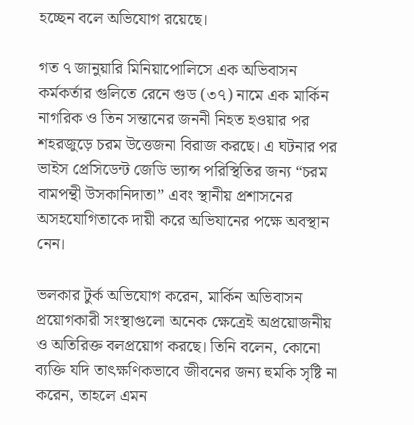হচ্ছেন বলে অভিযোগ রয়েছে।

গত ৭ জানুয়ারি মিনিয়াপোলিসে এক অভিবাসন কর্মকর্তার গুলিতে রেনে গুড (৩৭) নামে এক মার্কিন নাগরিক ও তিন সন্তানের জননী নিহত হওয়ার পর শহরজুড়ে চরম উত্তেজনা বিরাজ করছে। এ ঘটনার পর ভাইস প্রেসিডেন্ট জেডি ভ্যান্স পরিস্থিতির জন্য “চরম বামপন্থী উসকানিদাতা” এবং স্থানীয় প্রশাসনের অসহযোগিতাকে দায়ী করে অভিযানের পক্ষে অবস্থান নেন।

ভলকার টুর্ক অভিযোগ করেন, মার্কিন অভিবাসন প্রয়োগকারী সংস্থাগুলো অনেক ক্ষেত্রেই অপ্রয়োজনীয় ও অতিরিক্ত বলপ্রয়োগ করছে। তিনি বলেন, কোনো ব্যক্তি যদি তাৎক্ষণিকভাবে জীবনের জন্য হুমকি সৃষ্টি না করেন, তাহলে এমন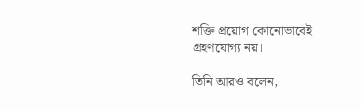শক্তি প্রয়োগ কোনোভাবেই গ্রহণযোগ্য নয়।

তিনি আরও বলেন,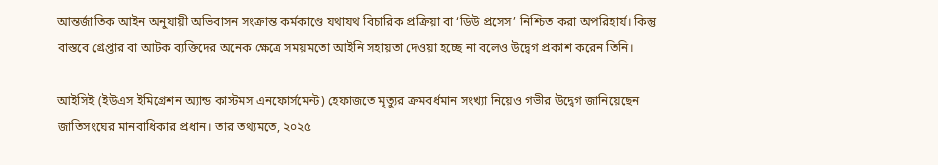আন্তর্জাতিক আইন অনুযায়ী অভিবাসন সংক্রান্ত কর্মকাণ্ডে যথাযথ বিচারিক প্রক্রিয়া বা ‘ডিউ প্রসেস’ নিশ্চিত করা অপরিহার্য। কিন্তু বাস্তবে গ্রেপ্তার বা আটক ব্যক্তিদের অনেক ক্ষেত্রে সময়মতো আইনি সহায়তা দেওয়া হচ্ছে না বলেও উদ্বেগ প্রকাশ করেন তিনি।

আইসিই (ইউএস ইমিগ্রেশন অ্যান্ড কাস্টমস এনফোর্সমেন্ট) হেফাজতে মৃত্যুর ক্রমবর্ধমান সংখ্যা নিয়েও গভীর উদ্বেগ জানিয়েছেন জাতিসংঘের মানবাধিকার প্রধান। তার তথ্যমতে, ২০২৫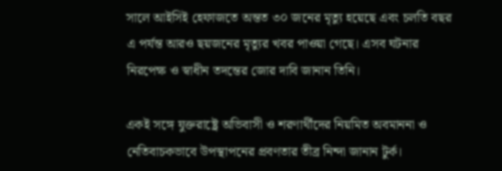সালে আইসিই হেফাজতে অন্তত ৩০ জনের মৃত্যু হয়েছে এবং চলতি বছর এ পর্যন্ত আরও ছয়জনের মৃত্যুর খবর পাওয়া গেছে। এসব ঘটনার নিরপেক্ষ ও স্বাধীন তদন্তের জোর দাবি জানান তিনি।

একই সঙ্গে যুক্তরাষ্ট্রে অভিবাসী ও শরণার্থীদের নিয়মিত অবমাননা ও নেতিবাচকভাবে উপস্থাপনের প্রবণতার তীব্র নিন্দা জানান টুর্ক।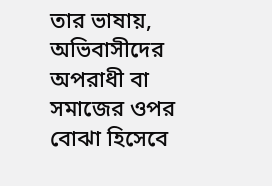তার ভাষায়, অভিবাসীদের অপরাধী বা সমাজের ওপর বোঝা হিসেবে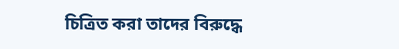চিত্রিত করা তাদের বিরুদ্ধে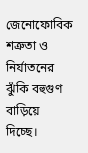জেনোফোবিক শত্রুতা ও নির্যাতনের ঝুঁকি বহুগুণ বাড়িয়ে দিচ্ছে।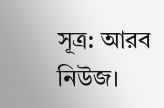সূত্র: আরব নিউজ।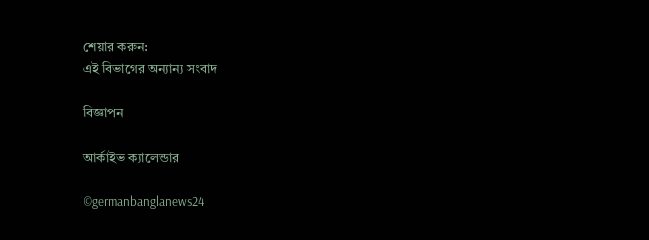শেয়ার করুন:
এই বিভাগের অন্যান্য সংবাদ

বিজ্ঞাপন

আর্কাইভ ক্যালেন্ডার

©germanbanglanews24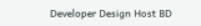Developer Design Host BD